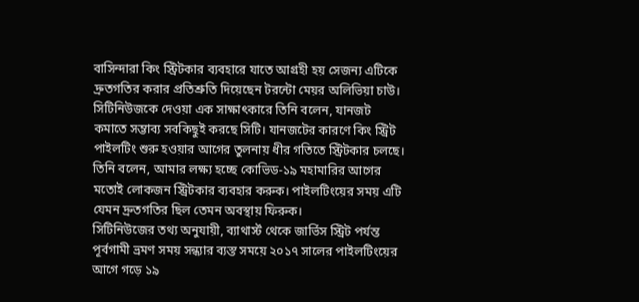বাসিন্দারা কিং স্ট্রিটকার ব্যবহারে যাতে আগ্রহী হয় সেজন্য এটিকে দ্রুতগতির করার প্রতিশ্রুতি দিয়েছেন টরন্টো মেয়র অলিভিয়া চাউ। সিটিনিউজকে দেওয়া এক সাক্ষাৎকারে তিনি বলেন, যানজট কমাতে সম্ভাব্য সবকিছুই করছে সিটি। যানজটের কারণে কিং স্ট্রিট পাইলটিং শুরু হওয়ার আগের তুলনায় ধীর গতিতে স্ট্রিটকার চলছে।
তিনি বলেন, আমার লক্ষ্য হচ্ছে কোভিড-১৯ মহামারির আগের মতোই লোকজন স্ট্রিটকার ব্যবহার করুক। পাইলটিংয়ের সময় এটি যেমন দ্রুতগতির ছিল তেমন অবস্থায় ফিরুক।
সিটিনিউজের তথ্য অনুযায়ী, ব্যাথার্স্ট থেকে জার্ভিস স্ট্রিট পর্যন্ত পূর্বগামী ভ্রমণ সময় সন্ধ্যার ব্যস্ত সময়ে ২০১৭ সালের পাইলটিংয়ের আগে গড়ে ১৯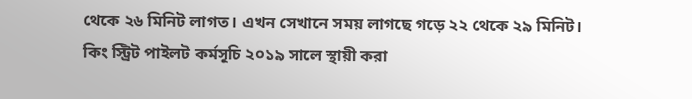থেকে ২৬ মিনিট লাগত। এখন সেখানে সময় লাগছে গড়ে ২২ থেকে ২৯ মিনিট।
কিং স্ট্রিট পাইলট কর্মসূচি ২০১৯ সালে স্থায়ী করা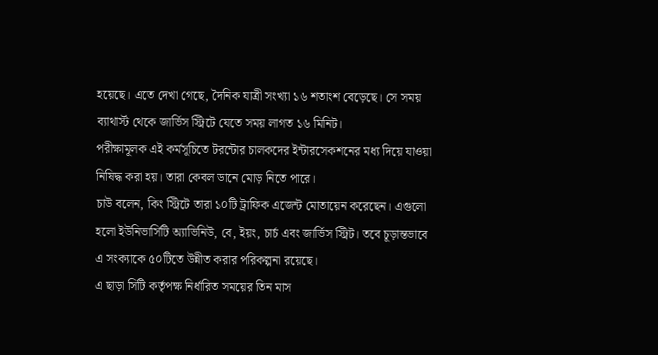হয়েছে। এতে দেখা গেছে, দৈনিক যাত্রী সংখ্যা ১৬ শতাংশ বেড়েছে। সে সময় ব্যাথার্স্ট থেকে জার্ভিস স্ট্রিটে যেতে সময় লাগত ১৬ মিনিট।
পরীক্ষামূলক এই কর্মসূচিতে টরন্টোর চালকদের ইন্টারসেকশনের মধ্য দিয়ে যাওয়া নিষিদ্ধ করা হয়। তারা কেবল ডানে মোড় নিতে পারে।
চাউ বলেন, কিং স্ট্রিটে তারা ১০টি ট্রাফিক এজেন্ট মোতায়েন করেছেন। এগুলো হলো ইউনিভার্সিটি অ্যাভিনিউ, বে, ইয়ং, চার্চ এবং জার্ভিস স্ট্রিট। তবে চূড়ান্তভাবে এ সংক্যাকে ৫০টিতে উন্নীত করার পরিকল্পনা রয়েছে।
এ ছাড়া সিটি কর্তৃপক্ষ নির্ধারিত সময়ের তিন মাস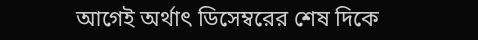আগেই অর্থাৎ ডিসেম্বরের শেষ দিকে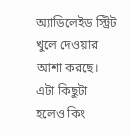অ্যাডিলেইড স্ট্রিট খুলে দেওয়ার আশা করছে। এটা কিছুটা হলেও কিং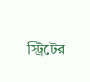স্ট্রিটের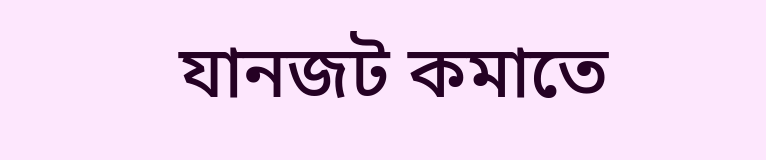যানজট কমাতে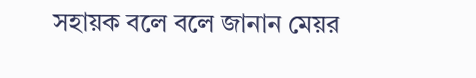সহায়ক বলে বলে জানান মেয়র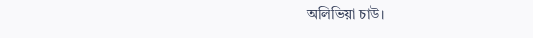অলিভিয়া চাউ।